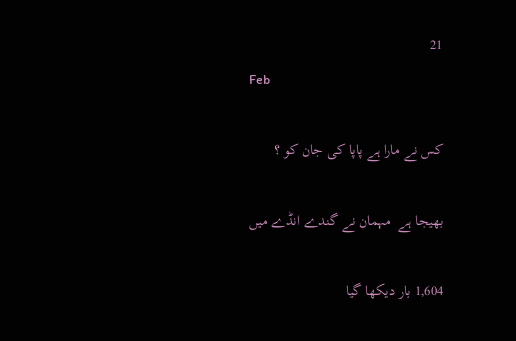21
Feb

کس نے مارا ہے پاپا کی جان کو ؟

بھیجا ہے  مہمان نے گندے انڈے میں

1,604 بار دیکھا گیا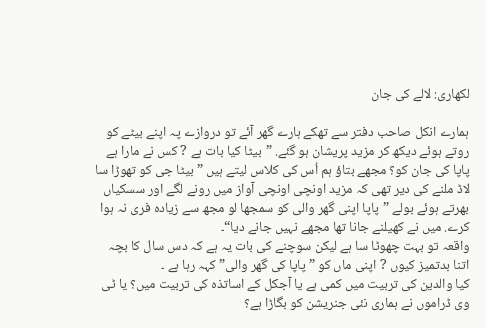لکھاری: لالے کی جان

ہمارے انکل صاحب دفتر سے تھکے ہارے گھر آئے تو دروازے پہ اپنے بیٹے کو روتے ہوئے دیکھ کر مزید پریشان ہو گئے. ”بیٹا کیا بات ہے ? کس نے مارا ہے پاپا کی جان کو؟ مجھے بتاؤ ہم اُس کی کلاس لیتے ہیں ” بیٹا جی کو تھوڑا سا لاڈ ملنے کی دیر تھی کہ مزید اونچی اونچی آواز میں رونے لگے اور سسکیاں بھرتے ہوئے بولے ”پاپا اپنی گھر والی کو سمجھا لو مجھ سے زیادہ فری نہ ہوا کرے. میں نے کھیلنے جانا تھا مجھے نہیں جانے دیا“۔
واقعہ تو بہت چھوٹا سا ہے لیکن سوچنے کی بات یہ ہے کہ دس سال کا بچہ اتنا بدتمیز کیوں ? اپنی ماں کو ” پاپا کی گھر والی” کہہ رہا ہے ۔
کیا والدین کی تربیت میں کمی ہے یا آجکل کے اساتذہ کی تربیت میں؟ یا ٹی وی ڈراموں نے ہماری نئی جنریشن کو بگاڑا ہے؟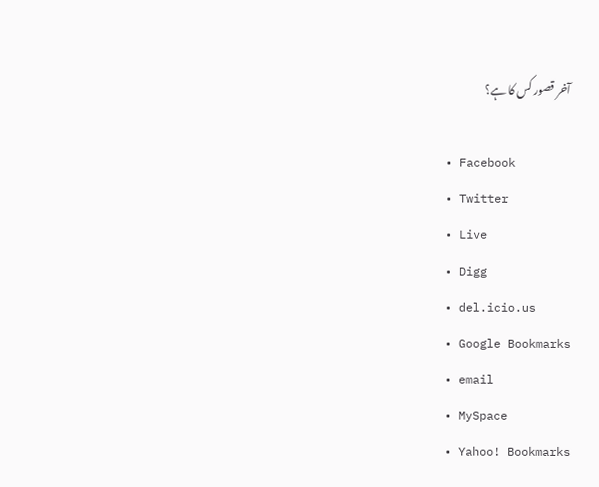آخر قصور کس کا ہے؟

  • Facebook
  • Twitter
  • Live
  • Digg
  • del.icio.us
  • Google Bookmarks
  • email
  • MySpace
  • Yahoo! Bookmarks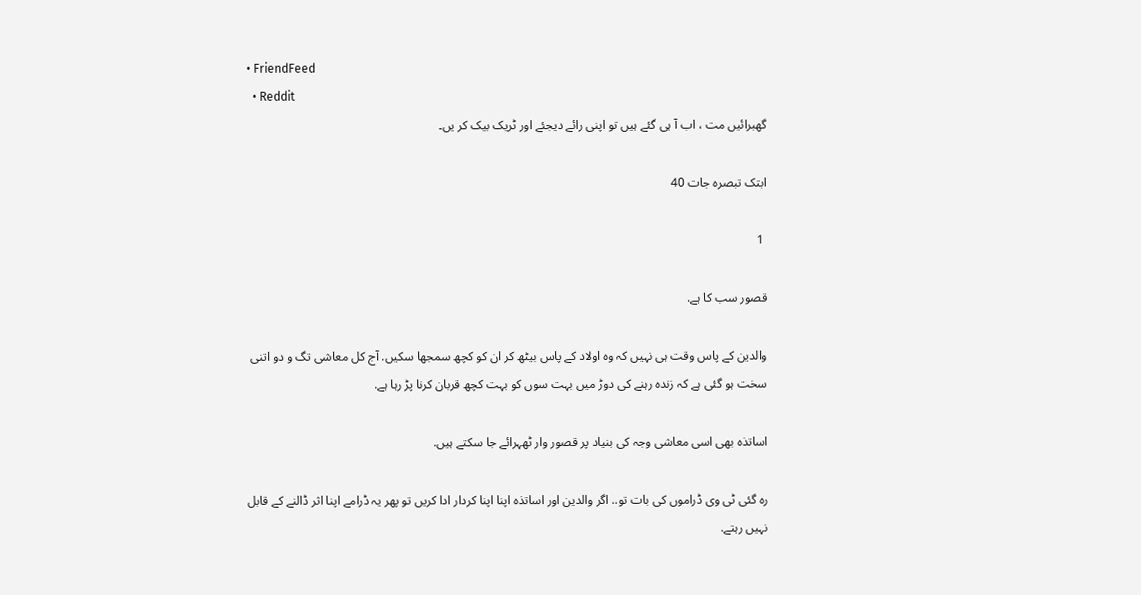• FriendFeed
  • Reddit
گھبرائیں مت ، اب آ ہی گئے ہیں تو اپنی رائے دیجئے اور ٹریک بیک کر یں۔

ابتک تبصرہ جات 40

 1

قصور سب کا ہے.

والدین کے پاس وقت ہی نہیں کہ وہ اولاد کے پاس بیٹھ کر ان کو کچھ سمجھا سکیں. آج کل معاشی تگ و دو اتنی سخت ہو گئی ہے کہ زندہ رہنے کی دوڑ میں بہت سوں کو بہت کچھ قربان کرنا پڑ رہا ہے.

اساتذہ بھی اسی معاشی وجہ کی بنیاد پر قصور وار ٹھہرائے جا سکتے ہیں.

رہ گئی ٹی وی ڈراموں کی بات تو.. اگر والدین اور اساتذہ اپنا اپنا کردار ادا کریں تو پھر یہ ڈرامے اپنا اثر ڈالنے کے قابل نہیں رہتے.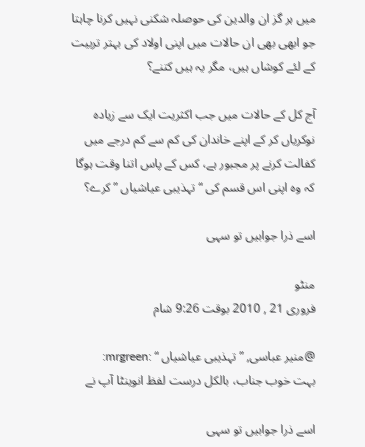میں ہر گز ان والدین کی حوصلہ شکنی نہیں کرنا چاہتا جو ابھی بھی ان حالات میں اپنی اولاد کی بہتر تربیت کے لئے کوشاں ہیں، مگر یہ ہیں کتنے؟

آج کل کے حالات میں جب اکثریت ایک سے زیادہ نوکریاں کر کے اپنے خاندان کی کم سے کم درجے میں کفالت کرنے پر مجبور ہے، کس کے پاس اتنا وقت ہوگا کہ وہ اپنی اس قسم کی “تہذیبی عیاشیاں ” کرے؟

اسے ذرا جوابیں تو سہی

منٹو
فروری 21 , 2010 بوقت 9:26 شام

@منیر عباسی, ”تہذیبی عیاشیاں “ :mrgreen:
بہت خوب جناب، بالکل درست لفظ انوینٹا آپ نے

اسے ذرا جوابیں تو سہی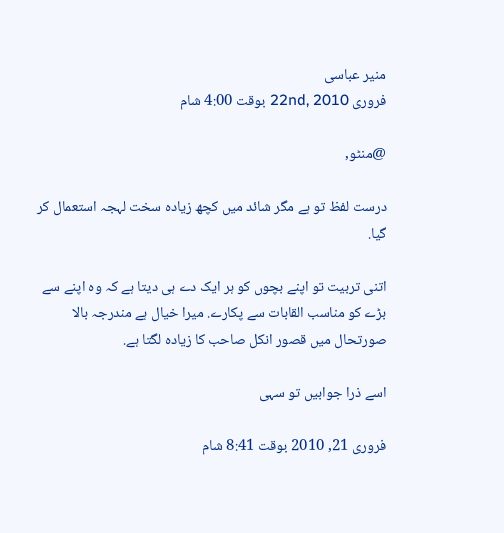منیر عباسی
فروری 22nd, 2010 بوقت 4:00 شام

@منٹو,

درست لفظ تو ہے مگر شائد میں کچھ زیادہ سخت لہجہ استعمال کر گیا.

اتنی تربیت تو اپنے بچوں کو ہر ایک دے ہی دیتا ہے کہ وہ اپنے سے بڑے کو مناسب القابات سے پکارے. میرا خیال ہے مندرجہ بالا صورتحال میں قصور انکل صاحب کا زیادہ لگتا ہے.

اسے ذرا جوابیں تو سہی

فروری 21, 2010 بوقت 8:41 شام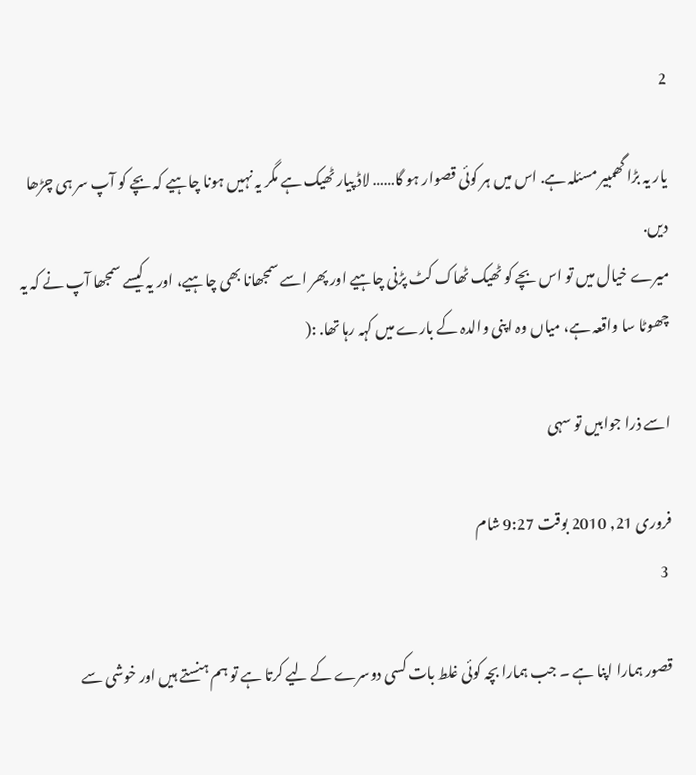2

یار یہ بڑا گھمبیر مسئلہ ہے. اس میں ہر کوئی قصوار ہو گا…… لاڈ پیار ٹھیک ہے مگر یہ نہیں ہونا چاہیے کہ بچے کو آپ سر ہی چڑھا دیں.
میرے خیال میں تو اس بچے کو ٹھیک ٹھاک کٹ پڑنی چاہیے اور پھر اسے سمجھانا بھی چاہیے، اور یہ کیسے سمجھا آپ نے کہ یہ چھوٹا سا واقعہ ہے، میاں وہ اپنی والدہ کے بارے میں کہہ رہا تھا. :(

اسے ذرا جوابیں تو سہی

فروری 21, 2010 بوقت 9:27 شام
 3

قصور ہمارا اپنا ہے ۔ جب ہمارا بچہ کوئی غلط بات کسی دوسرے کے لیے کرتا ہے تو ہم ہنستے ہیں اور خوشی سے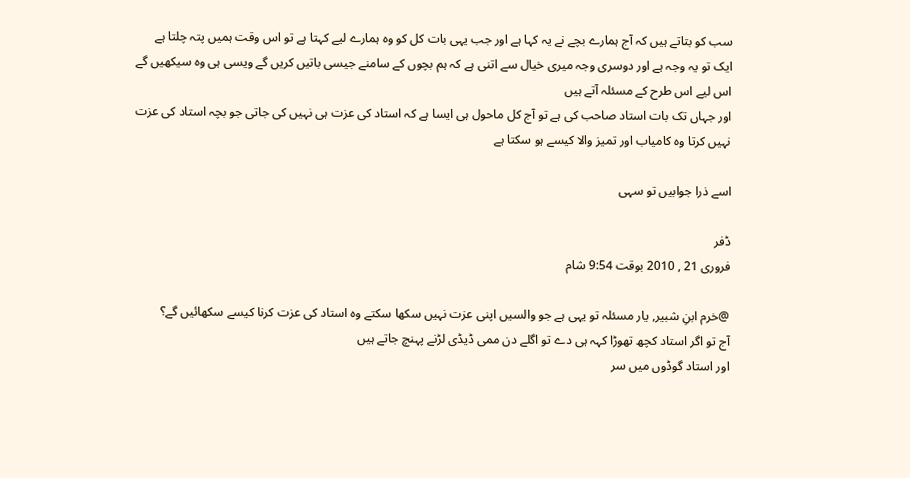سب کو بتاتے ہیں کہ آج ہمارے بچے نے یہ کہا ہے اور جب یہی بات کل کو وہ ہمارے لیے کہتا ہے تو اس وقت ہمیں پتہ چلتا ہے
ایک تو یہ وجہ ہے اور دوسری وجہ میری خیال سے اتنی ہے کہ ہم بچوں کے سامنے جیسی باتیں کریں گے ویسی ہی وہ سیکھیں گے اس لیے اس طرح کے مسئلہ آتے ہیں
اور جہاں تک بات استاد صاحب کی ہے تو آج کل ماحول ہی ایسا ہے کہ استاد کی عزت ہی نہیں کی جاتی جو بچہ استاد کی عزت نہیں کرتا وہ کامیاب اور تمیز والا کیسے ہو سکتا ہے

اسے ذرا جوابیں تو سہی

ڈفر
فروری 21 , 2010 بوقت 9:54 شام

@خرم ابنِ شبیر, یار مسئلہ تو یہی ہے جو والسیں اپنی عزت نہیں سکھا سکتے وہ استاد کی عزت کرنا کیسے سکھائیں گے؟
آج تو اگر استاد کچھ تھوڑا کہہ ہی دے تو اگلے دن ممی ڈیڈی لڑنے پہنچ جاتے ہیں
اور استاد گوڈوں میں سر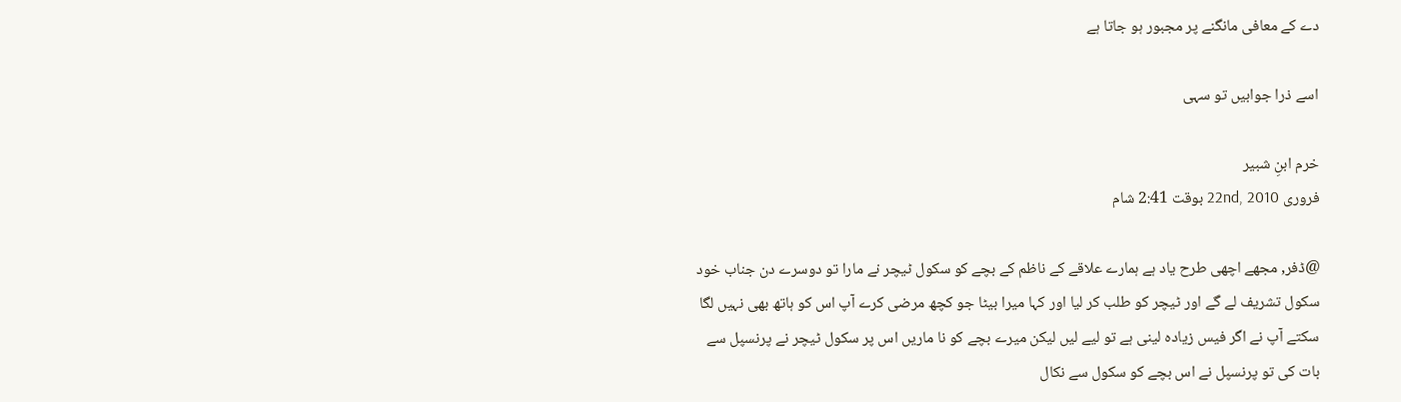دے کے معافی مانگنے پر مجبور ہو جاتا ہے

اسے ذرا جوابیں تو سہی

خرم ابنِ شبیر
فروری 22nd, 2010 بوقت 2:41 شام

@ڈفر, مجھے اچھی طرح یاد ہے ہمارے علاقے کے ناظم کے بچے کو سکول ٹیچر نے مارا تو دوسرے دن جناب خود سکول تشریف لے گے اور ٹیچر کو طلب کر لیا اور کہا میرا بیٹا جو کچھ مرضی کرے آپ اس کو ہاتھ بھی نہیں لگا سکتے آپ نے اگر فیس زیادہ لینی ہے تو لیے لیں لیکن میرے بچے کو نا ماریں اس پر سکول ٹیچر نے پرنسپل سے بات کی تو پرنسپل نے اس بچے کو سکول سے نکال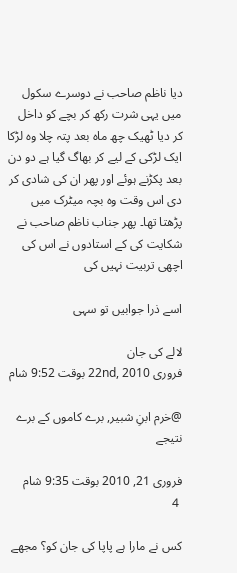دیا ناظم صاحب نے دوسرے سکول میں یہی شرت رکھ کر بچے کو داخل کر دیا ٹھیک چھ ماہ بعد پتہ چلا وہ لڑکا ایک لڑکی کے لیے کر بھاگ گیا ہے دو دن بعد پکڑنے ہوئے اور پھر ان کی شادی کر دی اس وقت وہ بچہ میٹرک میں پڑھتا تھا۔ پھر جناب ناظم صاحب نے شکایت کی کے استادوں نے اس کی اچھی تربیت نہیں کی

اسے ذرا جوابیں تو سہی

لالے کی جان
فروری 22nd, 2010 بوقت 9:52 شام

@خرم ابنِ شبیر, برے کاموں کے برے نتیجے

فروری 21, 2010 بوقت 9:35 شام
 4

کس نے مارا ہے پاپا کی جان کو؟ مجھے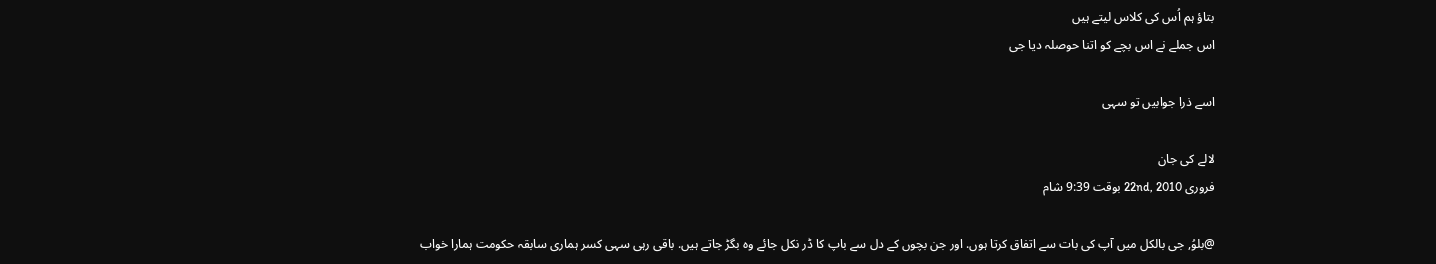بتاؤ ہم اُس کی کلاس لیتے ہیں
اس جملے نے اس بچے کو اتنا حوصلہ دیا جی

اسے ذرا جوابیں تو سہی

لالے کی جان
فروری 22nd, 2010 بوقت 9:39 شام

@بلوُ, جی بالکل میں آپ کی بات سے اتفاق کرتا ہوں. اور جن بچوں کے دل سے باپ کا ڈر نکل جائے وہ بگڑ جاتے ہیں. باقی رہی سہی کسر ہماری سابقہ حکومت ہمارا خواب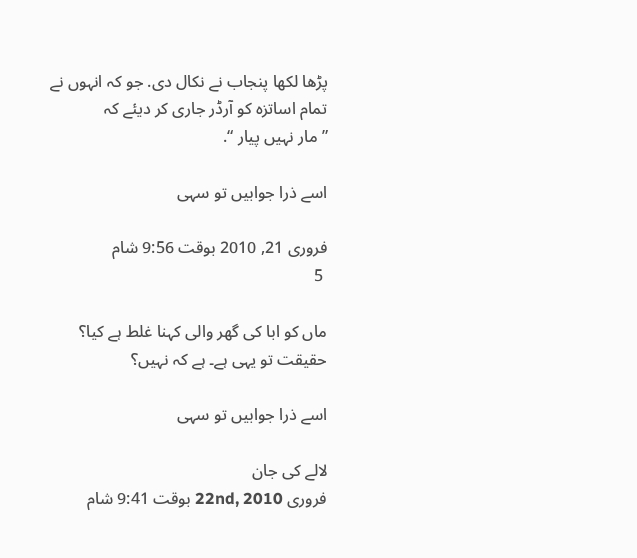پڑھا لکھا پنجاب نے نکال دی. جو کہ انہوں نے تمام اساتزہ کو آرڈر جاری کر دیئے کہ
” مار نہیں پیار “.

اسے ذرا جوابیں تو سہی

فروری 21, 2010 بوقت 9:56 شام
 5

ماں کو ابا کی گھر والی کہنا غلط ہے کیا؟ حقیقت تو یہی ہے۔ ہے کہ نہیں؟

اسے ذرا جوابیں تو سہی

لالے کی جان
فروری 22nd, 2010 بوقت 9:41 شام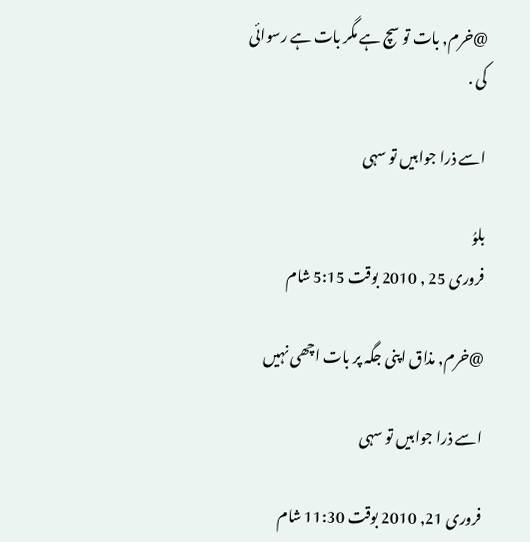@خرم, بات تو سچ ہے مگر بات ہے رسوائی کی .

اسے ذرا جوابیں تو سہی

بلوُ
فروری 25 , 2010 بوقت 5:15 شام

@خرم, مذاق اپنی جگہ پر بات اچھی نہیں

اسے ذرا جوابیں تو سہی

فروری 21, 2010 بوقت 11:30 شام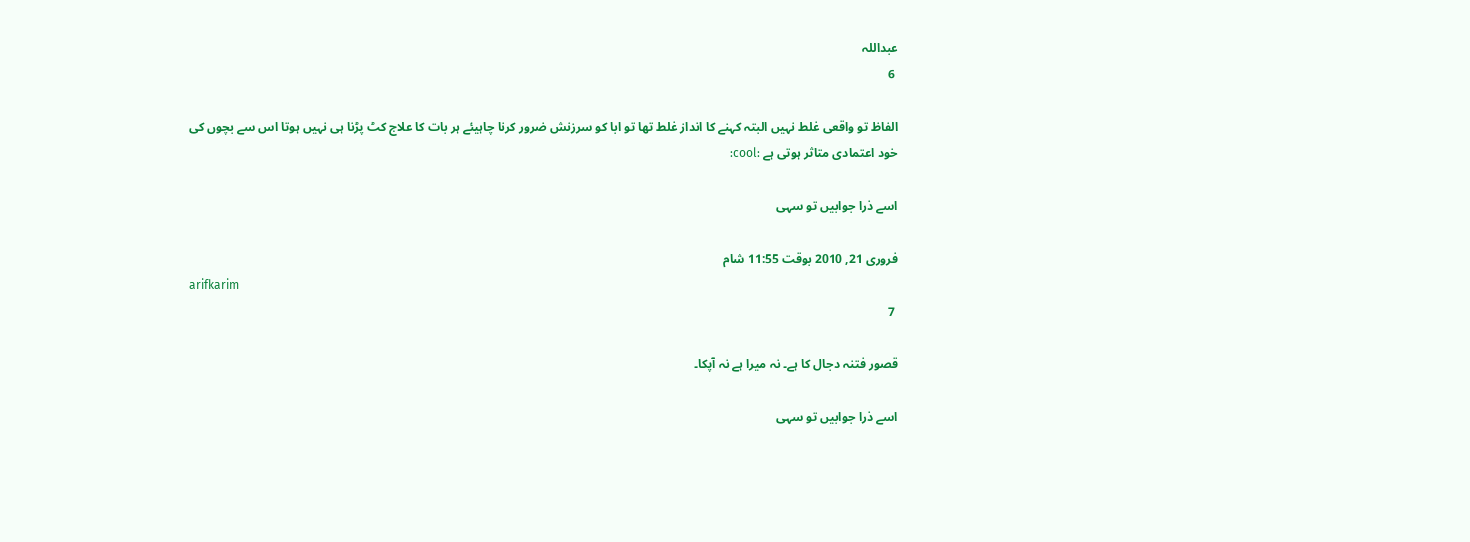عبداللہ
 6

الفاظ تو واقعی غلط نہیں البتہ کہنے کا انداز غلط تھا تو ابا کو سرزنش ضرور کرنا چاہیئے ہر بات کا علاج کٹ پڑنا ہی نہیں ہوتا اس سے بچوں کی خود اعتمادی متاثر ہوتی ہے :cool:

اسے ذرا جوابیں تو سہی

فروری 21, 2010 بوقت 11:55 شام
arifkarim
 7

قصور فتنہ دجال کا ہے۔ نہ میرا ہے نہ آپکا۔

اسے ذرا جوابیں تو سہی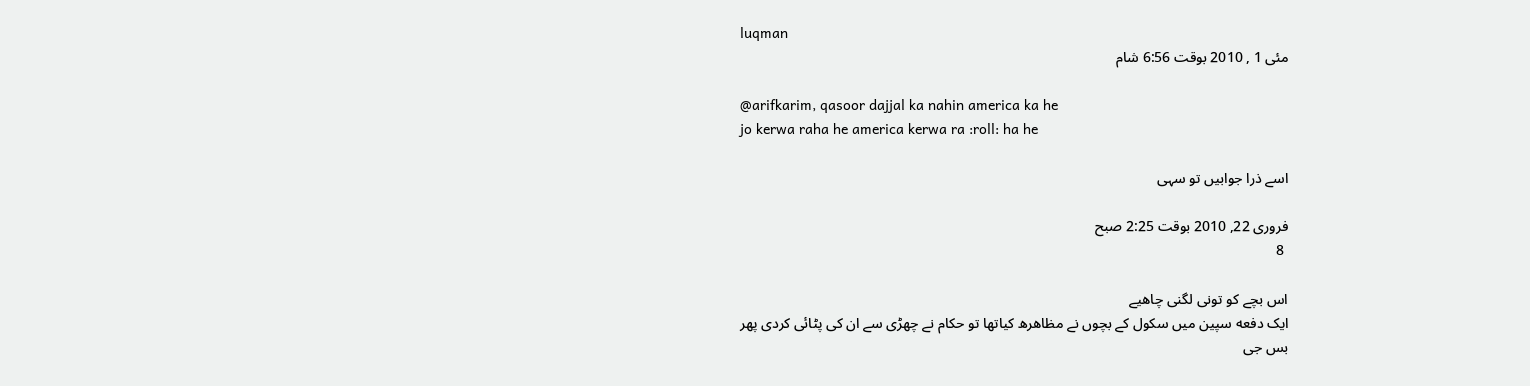luqman
مئی 1 , 2010 بوقت 6:56 شام

@arifkarim, qasoor dajjal ka nahin america ka he
jo kerwa raha he america kerwa ra :roll: ha he

اسے ذرا جوابیں تو سہی

فروری 22, 2010 بوقت 2:25 صبح
 8

اس بچے کو تونی لگنی چاھیے
ایک دفعه سپین ميں سکول کے بچوں نے مظاهرھ کیاتھا تو حکام نے چھڑی سے ان کی پٹائی کردی پھر
بس جی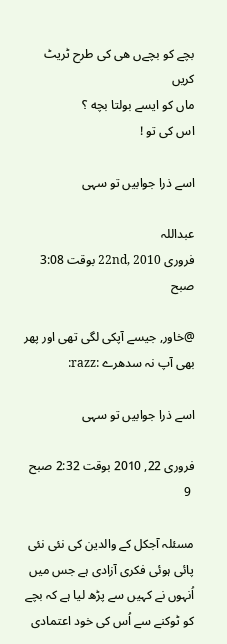بچے کو بچےں هی کی طرح ٹریٹ کریں
ماں کو ایسے بولتا بچه ؟
اس کی تو !

اسے ذرا جوابیں تو سہی

عبداللہ
فروری 22nd, 2010 بوقت 3:08 صبح

@خاور, جیسے آپکی لگی تھی اور پھر بھی آپ نہ سدھرے :razz:

اسے ذرا جوابیں تو سہی

فروری 22, 2010 بوقت 2:32 صبح
 9

مسئلہ آجکل کے والدين کی نئی نئی پائی ہوئی فکری آزادی ہے جس میں اُنہوں نے کہيں سے پڑھ ليا ہے کہ بچے کو ٹوکنے سے اُس کی خود اعتمادی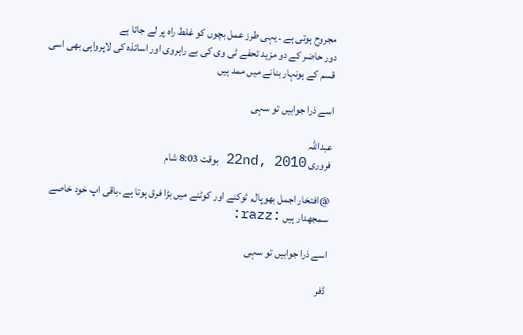مجروح ہوتی ہے ۔ يہی طرز عمل بچوں کو غلط راہ پر لے جاتا ہے
دور حاضر کے دو مزيد تحفے ٹی وی کی بے راہروی اور اساتذہ کی لاپرواہی بھی اسی قسم کے ہونہار بنانے ميں ممد ہيں

اسے ذرا جوابیں تو سہی

عبداللہ
فروری 22nd, 2010 بوقت 8:03 شام

@افتخار اجمل بھوپال, ٹوکنے اور کوٹنے میں بڑا فرق ہوتا ہے ،باقی اپ خود خاصے سمجھدار ہیں :razz:

اسے ذرا جوابیں تو سہی

ڈفر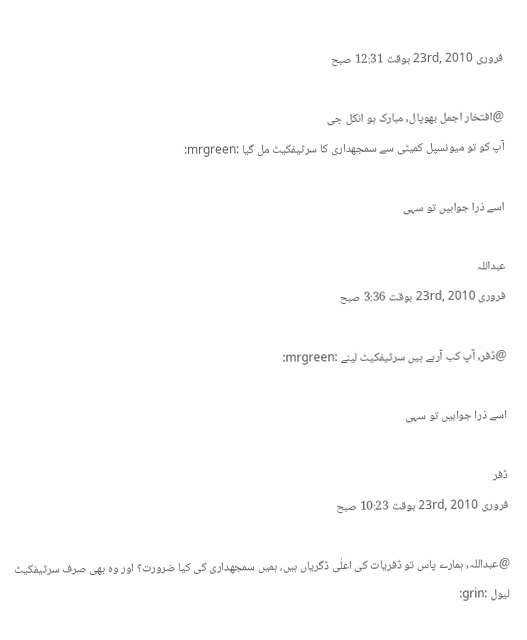فروری 23rd, 2010 بوقت 12:31 صبح

@افتخار اجمل بھوپال, مبارک ہو انکل جی
آپ کو تو میونسپل کمیٹی سے سمجھداری کا سرٹیفکیٹ مل گیا :mrgreen:

اسے ذرا جوابیں تو سہی

عبداللہ
فروری 23rd, 2010 بوقت 3:36 صبح

@ڈفر, آپ کب آرہے ہیں سرٹیفکیٹ لینے :mrgreen:

اسے ذرا جوابیں تو سہی

ڈفر
فروری 23rd, 2010 بوقت 10:23 صبح

@عبداللہ, ہمارے پاس تو ڈفریات کی اعلٰی ڈگریاں ہیں، ہمیں سمجھداری کی کیا ضرورت؟ اور وہ بھی صرف سرٹیفکیٹ لیول :grin: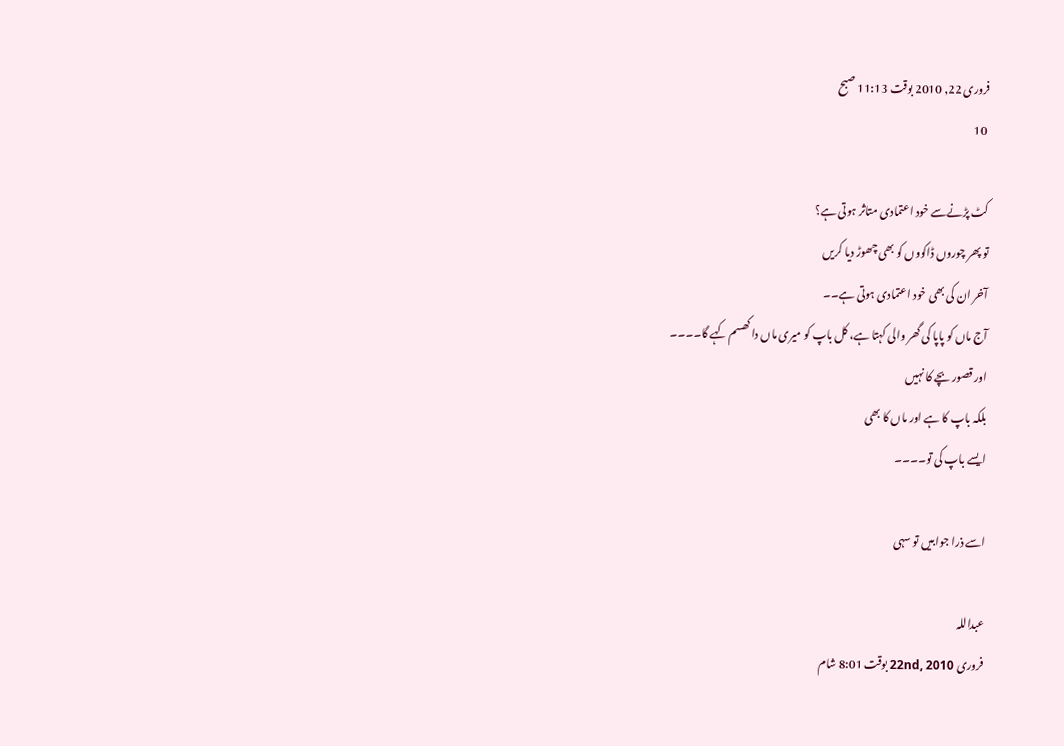فروری 22, 2010 بوقت 11:13 صبح
 10

کٹ پڑنےسے خود اعتمادی متاثر ہوتی ہے؟
تو پھر چوروں ڈاکووں کو بھی چھوڑ دیا کریں
آخر ان کی بھی خود اعتمادی ہوتی ہے۔۔
آج ماں کو پاپا کی گھر والی کہتا ہے، کل باپ کو میری ماں دا کھسم کہے گا۔۔۔۔
اور قصور بچے کا نہیں
بلکہ باپ کا ہے اور ماں کا بھی
ایسے باپ کی تو۔۔۔۔

اسے ذرا جوابیں تو سہی

عبداللہ
فروری 22nd, 2010 بوقت 8:01 شام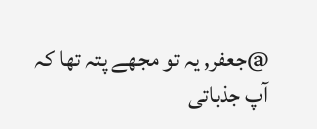@جعفر, یہ تو مجھے پتہ تھا کہ آپ جذباتی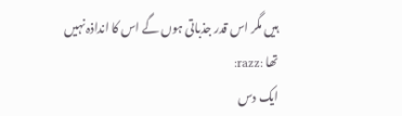ہیں مگر اس قدر جذباتی ہوں گے اس کا انداذہ نہیں تھا :razz:
ایک دس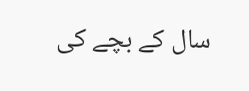سال کے بچے کی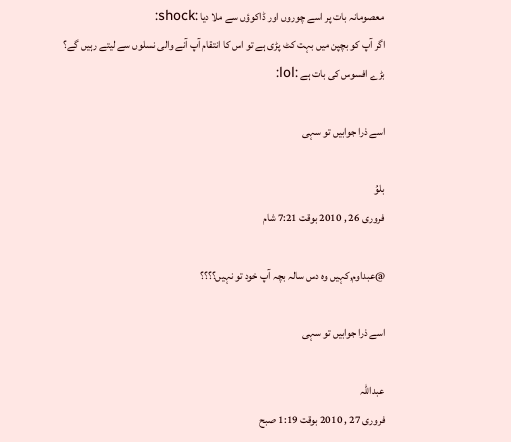معصومانہ بات پر اسے چوروں اور ڈاکوؤں سے ملا دیا :shock:
اگر آپ کو بچپن میں بہت کٹ پڑی ہے تو اس کا انتقام آپ آنے والی نسلوں سے لیتے رہیں گے؟
بڑے افسوس کی بات ہے :lol:

اسے ذرا جوابیں تو سہی

بلوُ
فروری 26 , 2010 بوقت 7:21 شام

@عبداوم,کہیں وہ دس سالہ بچہ آپ خود تو نہیں؟؟؟؟

اسے ذرا جوابیں تو سہی

عبداللہ
فروری 27 , 2010 بوقت 1:19 صبح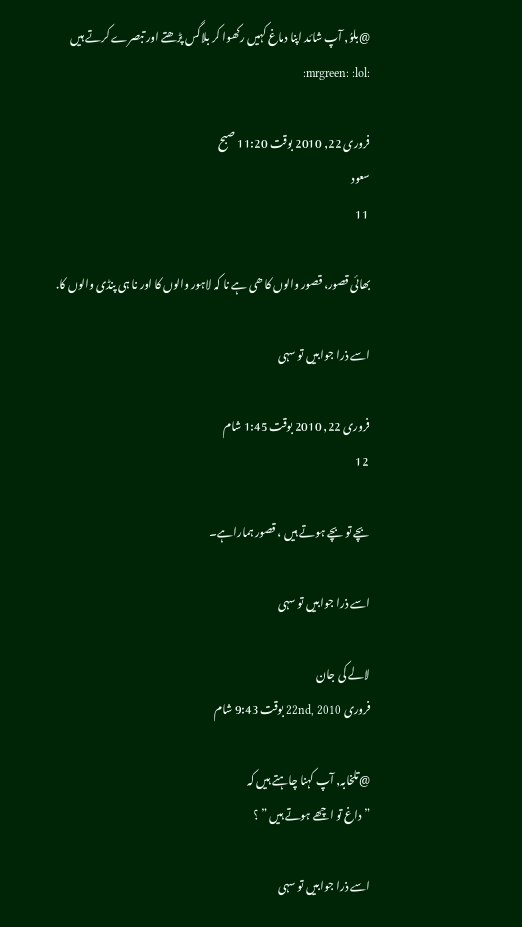@بلوُ, آپ شائد اپنا دماغ کہیں رکھوا کر بلاگس پڑھتے اور تبصرے کرتے ہیں :mrgreen: :lol:

فروری 22, 2010 بوقت 11:20 صبح
سعود
 11

بھائی قصور، قصور والوں کا ھی ہے نا کہ لاہور والوں کا اور نا ہی پنڈی والوں کا.

اسے ذرا جوابیں تو سہی

فروری 22, 2010 بوقت 1:45 شام
 12

بچے تو بچے ہوتے ہیں ، قصور ہماراہے۔

اسے ذرا جوابیں تو سہی

لالے کی جان
فروری 22nd, 2010 بوقت 9:43 شام

@تلخابہ, آپ کہنا چاہتے ہیں کہ
” داغ تو اچھے ہوتے ہیں ” ؟

اسے ذرا جوابیں تو سہی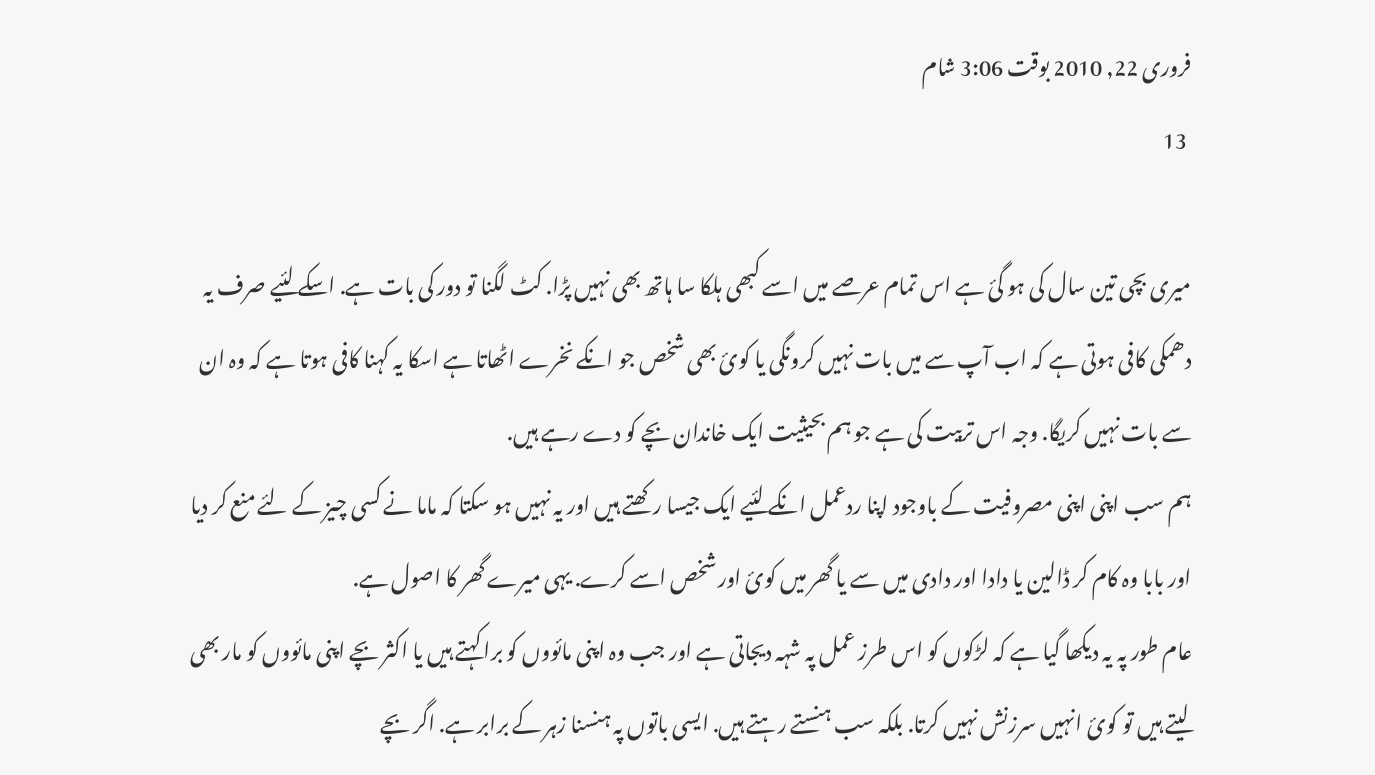فروری 22, 2010 بوقت 3:06 شام
 13

میری بچی تین سال کی ہو گئ ہے اس تمام عرصے میں اسے کبھی ہلکا سا ہاتھ بھی نہیں پڑا. کٹ لگنا تو دور کی بات ہے. اسکے لئیے صرف یہ دھمکی کافی ہوتی ہے کہ اب آپ سے میں بات نہیں کرونگی یا کوئ بھی شخص جو انکے نخرے اٹھاتا ہے اسکا یہ کہنا کافی ہوتا ہے کہ وہ ان سے بات نہیں کریگا. وجہ اس تربیت کی ہے جو ہم بحیثیت ایک خاندان بچے کو دے رہے ہیں.
ہم سب اپنی اپنی مصروفیت کے باوجود اپنا ردعمل انکے لئیے ایک جیسا رکھتے ہیں اور یہ نہیں ہو سکتا کہ ماما نے کسی چیز کے لئے منع کر دیا اور بابا وہ کام کر ڈالین یا دادا اور دادی میں سے یا گھر میں کوئ اور شخص اسے کرے. یہی میرے گھر کا اصول ہے.
عام طور پہ یہ دیکھا گیا ہے کہ لڑکوں کو اس طرز عمل پہ شہہ دیجاتی ہے اور جب وہ اپنی مائووں کو برا کہتے ہیں یا اکثر بچے اپنی مائووں کو مار بھی لیتے ہیں تو کوئ انہیں سرزنش نہیں کرتا. بلکہ سب ہنستے رہتے ہیں. ایسی باتوں پہ ہنسنا زہر کے برابر ہے. اگر بچے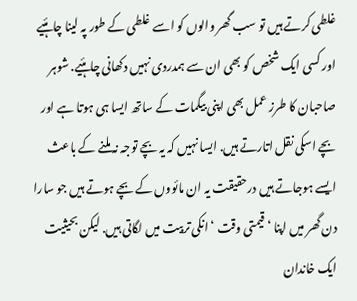غلطی کرتے ہیں تو سب گھر والوں کو اسے غلطی کے طور پہ لینا چاہئیے اور کسی ایک شخص کو بھی ان سے ہمدردی نہیں دکھانی چاہئیے. شوہر صاحبان کا طرز عمل بھی اپنی بیگمات کے ساتھ ایسا ہی ہوتا ہے اور بچے اسکی نقل اتارتے ہیں. ایسا نہیں کہ یہ بچے توجہ نہ ملنے کے باعث ایسے ہوجاتے ہیں درحقیقت یہ ان مائووں کے بچے ہوتے ہیں جو سارا دن گھر میں اپنا ‘قیمتی وقت ‘ انکی تربیت میں لگاتی ہیں. لیکن بحیثیت ایک خاندان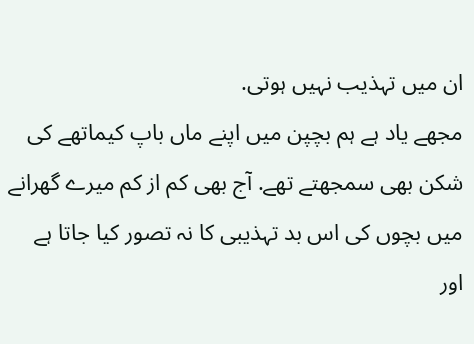ان میں تہذیب نہیں ہوتی.
مجھے یاد ہے ہم بچپن میں اپنے ماں باپ کیماتھے کی شکن بھی سمجھتے تھے. آج بھی کم از کم میرے گھرانے میں بچوں کی اس بد تہذیبی کا نہ تصور کیا جاتا ہے اور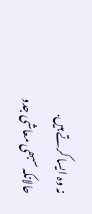نہ وہ ایسا کرتے ہیں. حالانکہ سبھی معاشی جدو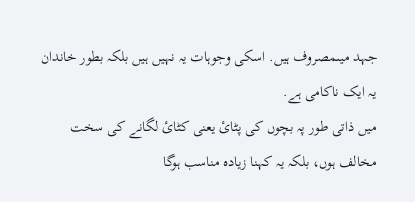جہد میںمصروف ہیں. اسکی وجوہات یہ نہیں ہیں بلکہ بطور خاندان یہ ایک ناکامی ہے.
میں ذاتی طور پہ بچوں کی پٹائ یعنی کٹائ لگانے کی سخت مخالف ہوں، بلکہ یہ کہنا زیادہ مناسب ہوگا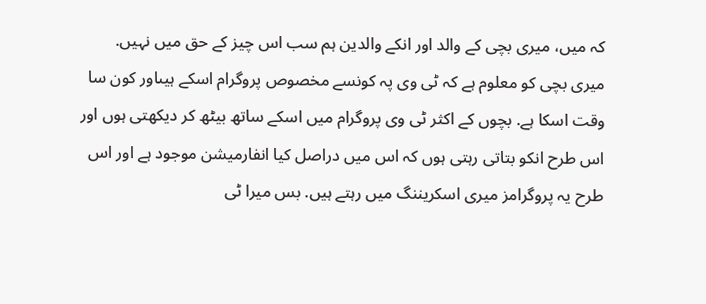کہ میں، میری بچی کے والد اور انکے والدین ہم سب اس چیز کے حق میں نہیں.
میری بچی کو معلوم ہے کہ ٹی وی پہ کونسے مخصوص پروگرام اسکے ہیںاور کون سا وقت اسکا ہے. بچوں کے اکثر ٹی وی پروگرام میں اسکے ساتھ بیٹھ کر دیکھتی ہوں اور اس طرح انکو بتاتی رہتی ہوں کہ اس میں دراصل کیا انفارمیشن موجود ہے اور اس طرح یہ پروگرامز میری اسکریننگ میں رہتے ہیں. بس میرا ٹی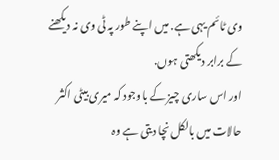وی ٹائم یہی ہے. میں اپنے طور پہ ٹی وی نہ دیکھنے کے برابر دیکھتی ہوں.
اور اس ساری چیز کے باوجود کہ میری بیٹی اکثر حالات میں بالکل نچا دیتی ہے وہ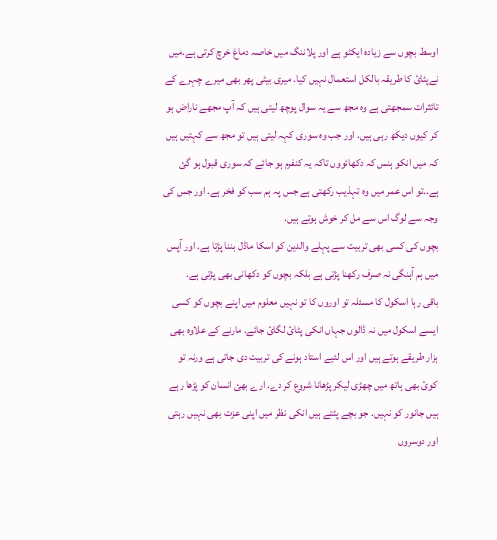اوسط بچوں سے زیادہ ایکٹو ہے اور پلاننگ میں خاصہ دماغ خرچ کرتی ہے.میں نےپٹائ کا طریقہ بالکل استعمال نہیں کیا. میری بیٹی پھر بھی میرے چہرے کے تائثرات سمجھتی ہے وہ مجھ سے یہ سوال پوچھ لیتی ہیں کہ آپ مجھے ناراض ہو کر کیوں دیکھ رہی ہیں. اور جب وہ سوری کہہ لیتی ہیں تو مجھ سے کہتیں ہیں کہ میں انکو ہنس کہ دکھائووں تاکہ یہ کنفرم ہو جائے کہ سوری قبول ہو گئ ہے..تو اس عمر میں وہ تہذیب رکھتی ہے جس پہ ہم سب کو فخر ہے. اور جس کی وجہ سے لوگ اس سے مل کر خوش ہوتے ہیں.
بچوں کی کسی بھی تربیت سے پہلے والدین کو اسکا ماڈل بننا پڑتا ہے. اور آپس میں ہم آہنگی نہ صرف رکھنا پڑتی ہے بلکہ بچوں کو دکھانی بھی پڑتی ہے.
باقی رہا اسکول کا مسئلہ تو اوروں کا تو نہیں معلوم میں اپنے بچوں کو کسی ایسے اسکول میں نہ ڈالوں جہاں انکی پٹائ لگائ جائے. مارنے کے علاوہ بھی ہزار طریقے ہوتے ہیں اور اس لئیے استاد ہونے کی تربیت دی جاتی ہے ورنہ تو کوئ بھی ہاتھ میں چھڑی لیکر پڑھانا شروع کر دے. ارے بھئ انسان کو پڑھا رہے ہیں جانور کو نہیں. جو بچے پٹتے ہیں انکی نظر میں اپنی عزت بھی نہیں رہتی اور دوسروں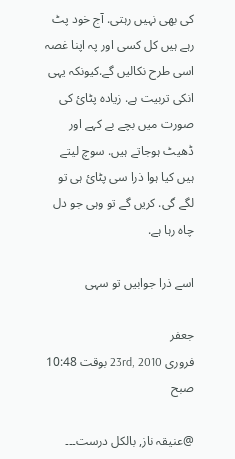کی بھی نہیں رہتی. آج خود پٹ رہے ہیں کل کسی اور پہ اپنا غصہ اسی طرح نکالیں گے.کیونکہ یہی انکی تربیت ہے. زیادہ پٹائ کی صورت میں بچے بے کہے اور ڈھیٹ ہوجاتے ہیں. سوچ لیتے ہیں کیا ہوا ذرا سی پٹائ ہی تو لگے گی. کریں گے تو وہی جو دل چاہ رہا ہے.

اسے ذرا جوابیں تو سہی

جعفر
فروری 23rd, 2010 بوقت 10:48 صبح

@عنیقہ ناز, بالکل درست۔۔۔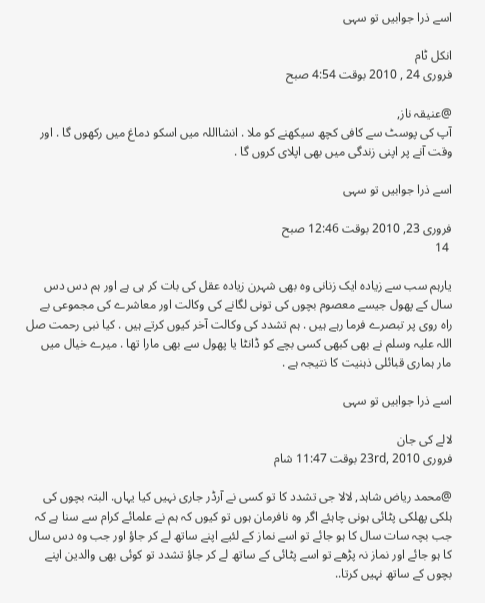اسے ذرا جوابیں تو سہی

انکل ٹام
فروری 24 , 2010 بوقت 4:54 صبح

@عنیقہ ناز,
آپ کی پوسٹ سے کافی کچھ سیکھنے کو ملا . انشااللہ میں اسکو دماغ میں رکھوں گا . اور وقت آنے پر اپنی زندگی میں بھی اپلای کروں گا .

اسے ذرا جوابیں تو سہی

فروری 23, 2010 بوقت 12:46 صبح
 14

یارہم سب سے زیادہ ایک زنانی وہ بھی شہرن زیادہ عقل کی بات کر ہی ہے اور ہم دس دس سال کے پھول جیسے معصوم بچوں کی تونی لگانے کی وکالت اور معاشرے کی مجموعی بے راہ روی پر تبصرے فرما رہے ہیں . ہم تشدد کی وکالت آخر کیوں کرتے ہیں . کیا نبی رحمت صل اللہ علیہ وسلم نے بھی کبھی کسی بچے کو ڈانٹا یا پھول سے بھی مارا تھا . میرے خیال میں مار ہماری قبائلی ذہنیت کا نتیجہ ہے .

اسے ذرا جوابیں تو سہی

لالے کی جان
فروری 23rd, 2010 بوقت 11:47 شام

@محمد ریاض شاہد, لالا جی تشدد کا تو کسی نے آرڈر جاری نہیں کیا یہاں. البتہ بچوں کی ہلکی پھلکی پٹائی ہونی چاہئے اگر وہ نافرمان ہوں تو کیوں کہ ہم نے علمائے کرام سے سنا ہے کہ جب بچہ سات سال کا ہو جائے تو اسے نماز کے لئیے اپنے ساتھ لے کر جاؤ اور جب وہ دس سال کا ہو جائے اور نماز نہ پڑھے تو اسے پٹائی کے ساتھ لے کر جاؤ تشدد تو کوئی بھی والدین اپنے بچوں کے ساتھ نہیں کرتا..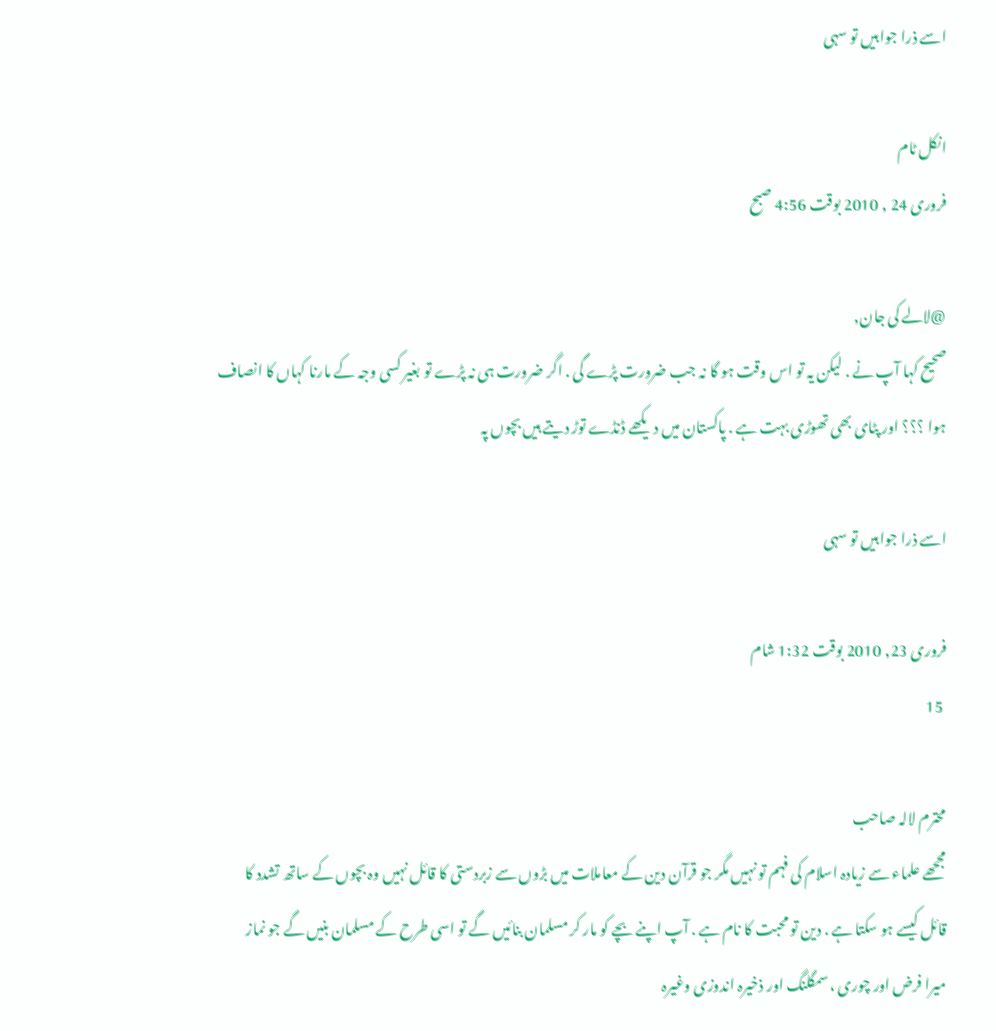اسے ذرا جوابیں تو سہی

انکل ٹام
فروری 24 , 2010 بوقت 4:56 صبح

@لالے کی جان,
صحیح کہا آپ نے . لیکن یہ تو اس وقت ہو گا نہ جب ضرورت پڑے گی . اگر ضرورت ہی نہ پڑے تو بغیر کسی وجہ کے مارنا کہاں کا انصاف ہوا ؟؟؟ اور پٹای بھی تھوڑی بہت ہے . پاکستان میں دیکھے ڈنڈے توڑ دیتے ہیں بچوں پہ

اسے ذرا جوابیں تو سہی

فروری 23, 2010 بوقت 1:32 شام
 15

محترم لالہ صاحب
مجحھے علماء سے زیادہ اسلام کی فہم تو نہیں مگر جو قرآن دین کے معاملات میں بڑوں سے زبردستی کا قائل نہیں وہ بچوں کے ساتھ تشدد کا قائل کیسے ہو سکتا ہے . دین تو محبت کا نام ہے . آپ اپنے بچے کو مار کر مسلمان بنائیں گے تو اسی طرح کے مسلمان بنیں گے جو نماز میرا فرض اور چوری ، سمگلنگ اور ذخیرہ اندوزی وغیرہ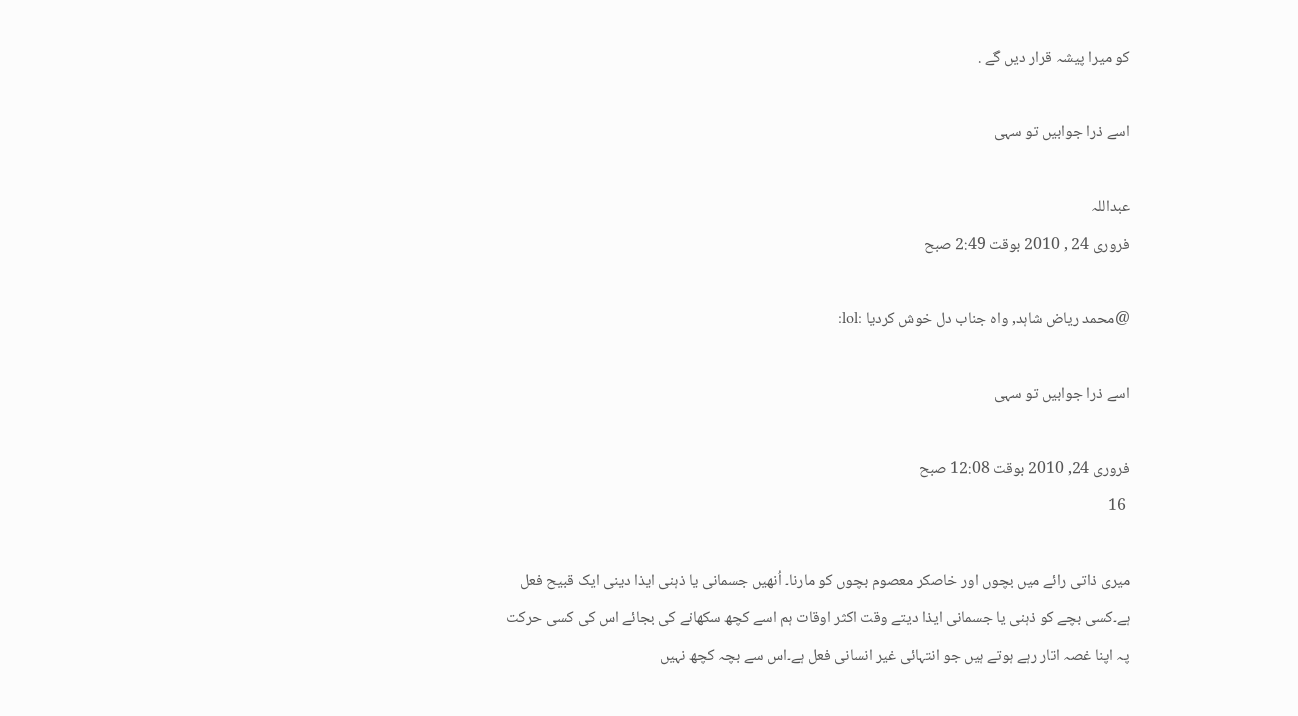کو میرا پیشہ قرار دیں گے .

اسے ذرا جوابیں تو سہی

عبداللہ
فروری 24 , 2010 بوقت 2:49 صبح

@محمد ریاض شاہد, واہ جناب دل خوش کردیا :lol:

اسے ذرا جوابیں تو سہی

فروری 24, 2010 بوقت 12:08 صبح
 16

میری ذاتی رائے میں بچوں اور خاصکر معصوم بچوں کو مارنا۔ اُنھیں جسمانی یا ذہنی ایذا دینی ایک قبیح فعل ہے۔کسی بچے کو ذہنی یا جسمانی ایذا دیتے وقت اکثر اوقات ہم اسے کچھ سکھانے کی بجائے اس کی کسی حرکت پہ اپنا غصہ اتار رہے ہوتے ہیں جو انتہائی غیر انسانی فعل ہے۔اس سے بچہ کچھ نہیں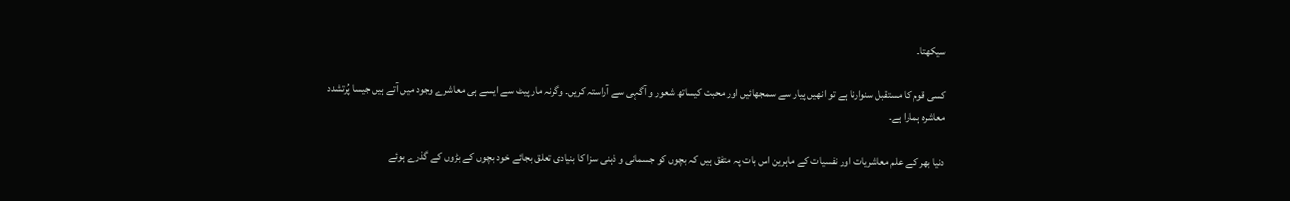سیکھتا۔

کسی قوم کا مستقبل سنوارنا ہے تو انھیں پیار سے سمجھائیں اور محبت کیساتھ شعور و آگہی سے آراستہ کریں۔ وگرنہ مار پیٹ سے ایسے ہی معاشرے وجود میں آتے ہیں جیسا پُرتشدد معاشرہ ہمارا ہے۔

دنیا بھر کے علم معاشریات اور نفسیات کے ماہرین اس بات پہ متفق ہیں کہ بچوں کو جسمانی و ذہنی سزا کا بنیادی تعلق بجائے خود بچوں کے بڑوں کے گذرے ہوئے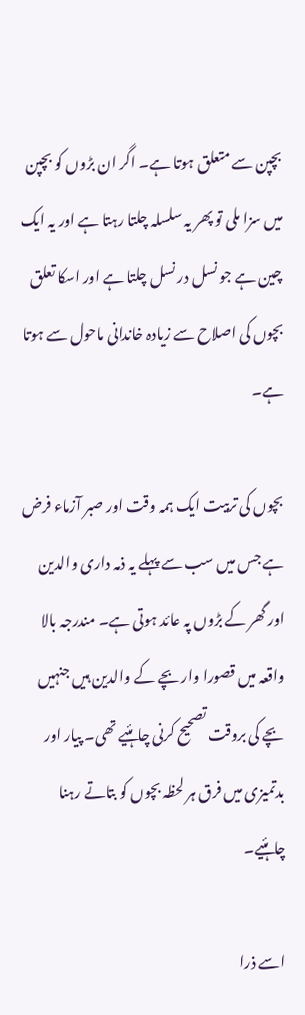بچپن سے متعلق ہوتا ہے۔ اگر ان بڑوں کو بچپن میں سزا ملی تو پھر یہ سلسلہ چلتا رہتا ہے اور یہ ایک چین ہے جو نسل در نسل چلتا ہے اور اسکا تعلق بچوں کی اصلاح سے زیادہ خاندانی ماحول سے ہوتا ہے۔

بچوں کی تربیت ایک ہمہ وقت اور صبر آزماء فرض ہے جس میں سب سے پہلے یہ ذمہ داری والدین اور گھر کے بڑوں پہ عائد ہوتی ہے۔ مندرجہ بالا واقعہ میں قصورا وار بچے کے والدین ہیں جنہیں بچے کی بروقت تصحیح کرنی چاہئیے تھی۔ پیار اور بدتمیزی میں فرق ہر لحظہ بچوں کو بتاتے رہنا چاہئیے۔

اسے ذرا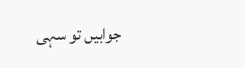جوابیں تو سہی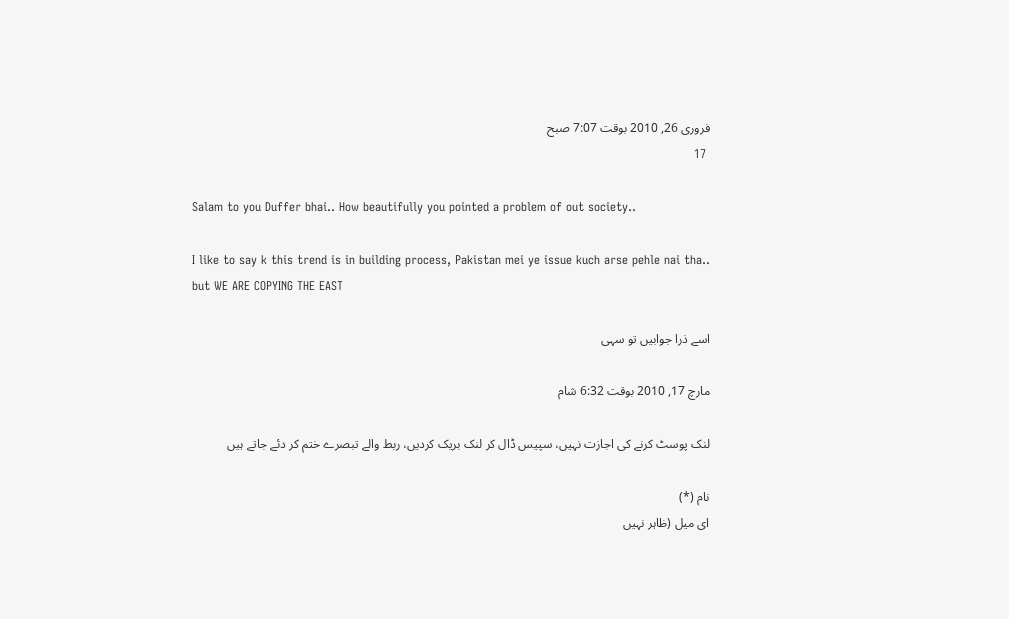فروری 26, 2010 بوقت 7:07 صبح
 17

Salam to you Duffer bhai.. How beautifully you pointed a problem of out society..

I like to say k this trend is in building process, Pakistan mei ye issue kuch arse pehle nai tha.. but WE ARE COPYING THE EAST

اسے ذرا جوابیں تو سہی

مارچ 17, 2010 بوقت 6:32 شام

لنک پوسٹ کرنے کی اجازت نہیں، سپیس ڈال کر لنک بریک کردیں، ربط والے تبصرے ختم کر دئے جاتے ہیں

نام (*)
ای میل (ظاہر نہیں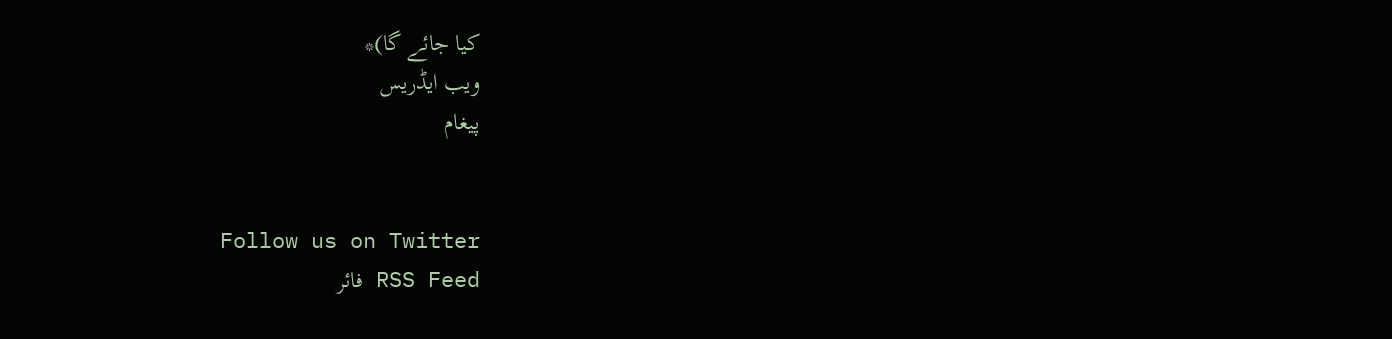کیا جائے گا)*
ویب ایڈریس
پیغام


Follow us on Twitter
RSS Feed فائر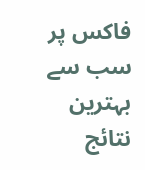فاکس پر سب سے بہترین نتائج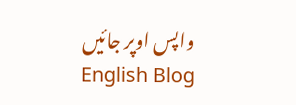واپس اوپر جائیں
English Blog